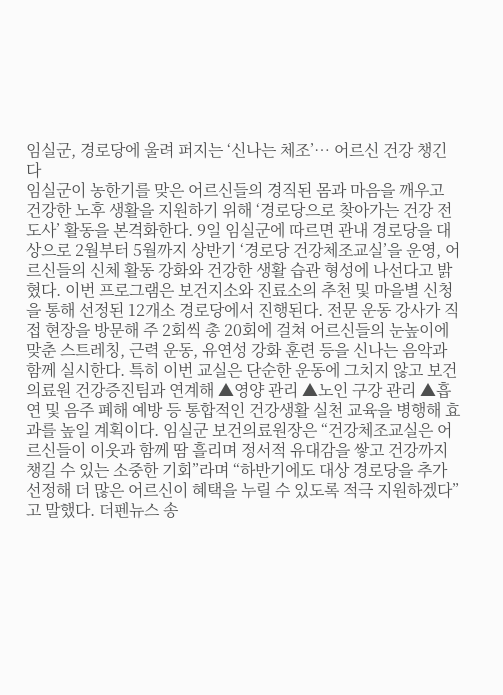임실군, 경로당에 울려 퍼지는 ‘신나는 체조’… 어르신 건강 챙긴다
임실군이 농한기를 맞은 어르신들의 경직된 몸과 마음을 깨우고 건강한 노후 생활을 지원하기 위해 ‘경로당으로 찾아가는 건강 전도사’ 활동을 본격화한다. 9일 임실군에 따르면 관내 경로당을 대상으로 2월부터 5월까지 상반기 ‘경로당 건강체조교실’을 운영, 어르신들의 신체 활동 강화와 건강한 생활 습관 형성에 나선다고 밝혔다. 이번 프로그램은 보건지소와 진료소의 추천 및 마을별 신청을 통해 선정된 12개소 경로당에서 진행된다. 전문 운동 강사가 직접 현장을 방문해 주 2회씩 총 20회에 걸쳐 어르신들의 눈높이에 맞춘 스트레칭, 근력 운동, 유연성 강화 훈련 등을 신나는 음악과 함께 실시한다. 특히 이번 교실은 단순한 운동에 그치지 않고 보건의료원 건강증진팀과 연계해 ▲영양 관리 ▲노인 구강 관리 ▲흡연 및 음주 폐해 예방 등 통합적인 건강생활 실천 교육을 병행해 효과를 높일 계획이다. 임실군 보건의료원장은 “건강체조교실은 어르신들이 이웃과 함께 땀 흘리며 정서적 유대감을 쌓고 건강까지 챙길 수 있는 소중한 기회”라며 “하반기에도 대상 경로당을 추가 선정해 더 많은 어르신이 혜택을 누릴 수 있도록 적극 지원하겠다”고 말했다. 더펜뉴스 송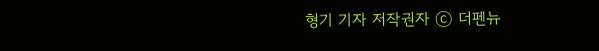형기 기자 저작권자 ⓒ 더펜뉴